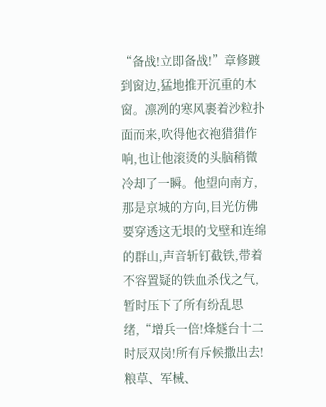“备战!立即备战!”章修踱到窗边,猛地推开沉重的木窗。凛冽的寒风裹着沙粒扑面而来,吹得他衣袍猎猎作响,也让他滚烫的头脑稍微冷却了一瞬。他望向南方,那是京城的方向,目光仿佛要穿透这无垠的戈壁和连绵的群山,声音斩钉截铁,带着不容置疑的铁血杀伐之气,暂时压下了所有纷乱思绪,“增兵一倍!烽燧台十二时辰双岗!所有斥候撒出去!粮草、军械、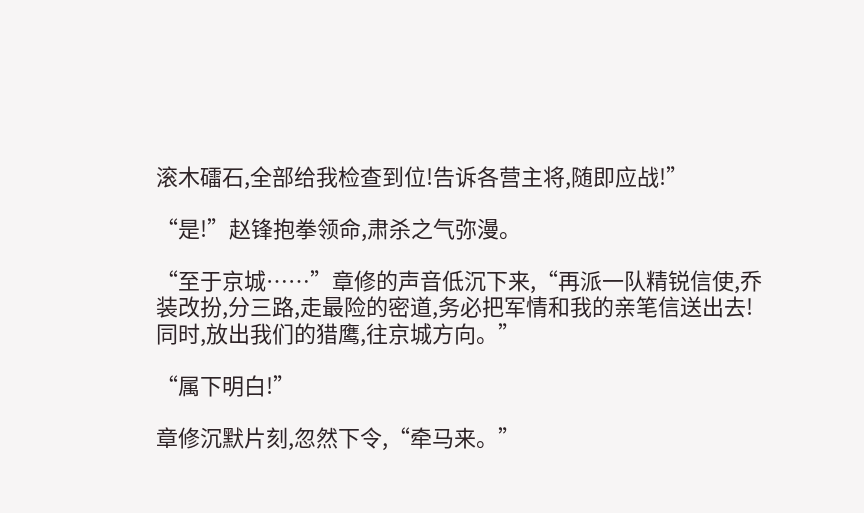滚木礌石,全部给我检查到位!告诉各营主将,随即应战!”

“是!”赵锋抱拳领命,肃杀之气弥漫。

“至于京城……”章修的声音低沉下来,“再派一队精锐信使,乔装改扮,分三路,走最险的密道,务必把军情和我的亲笔信送出去!同时,放出我们的猎鹰,往京城方向。”

“属下明白!”

章修沉默片刻,忽然下令,“牵马来。”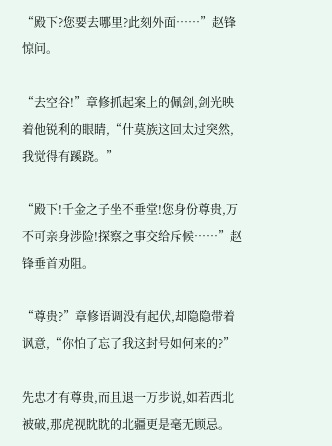“殿下?您要去哪里?此刻外面……”赵锋惊问。

“去空谷!”章修抓起案上的佩剑,剑光映着他锐利的眼睛,“什莫族这回太过突然,我觉得有蹊跷。”

“殿下!千金之子坐不垂堂!您身份尊贵,万不可亲身涉险!探察之事交给斥候……”赵锋垂首劝阻。

“尊贵?”章修语调没有起伏,却隐隐带着讽意,“你怕了忘了我这封号如何来的?”

先忠才有尊贵,而且退一万步说,如若西北被破,那虎视眈眈的北疆更是毫无顾忌。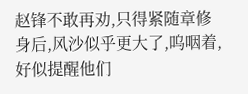赵锋不敢再劝,只得紧随章修身后,风沙似乎更大了,呜咽着,好似提醒他们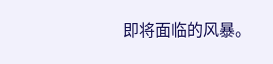即将面临的风暴。